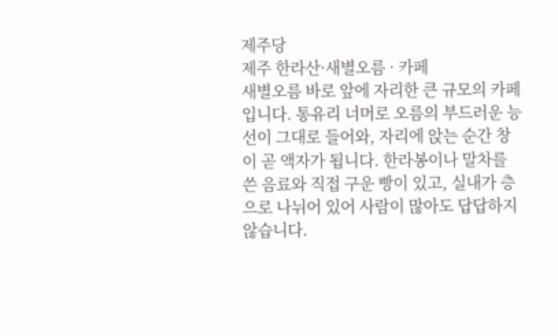제주당
제주 한라산·새별오름 · 카페
새별오름 바로 앞에 자리한 큰 규모의 카페입니다. 통유리 너머로 오름의 부드러운 능선이 그대로 들어와, 자리에 앉는 순간 창이 곧 액자가 됩니다. 한라봉이나 말차를 쓴 음료와 직접 구운 빵이 있고, 실내가 층으로 나뉘어 있어 사람이 많아도 답답하지 않습니다.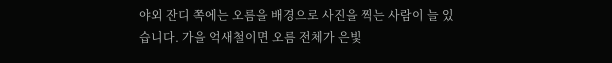야외 잔디 쪽에는 오름을 배경으로 사진을 찍는 사람이 늘 있습니다. 가을 억새철이면 오름 전체가 은빛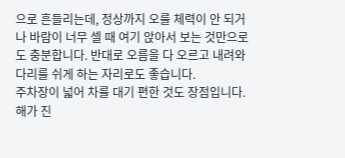으로 흔들리는데, 정상까지 오를 체력이 안 되거나 바람이 너무 셀 때 여기 앉아서 보는 것만으로도 충분합니다. 반대로 오름을 다 오르고 내려와 다리를 쉬게 하는 자리로도 좋습니다.
주차장이 넓어 차를 대기 편한 것도 장점입니다. 해가 진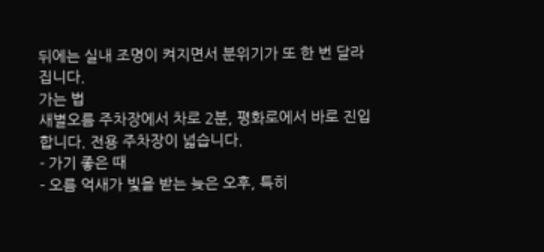뒤에는 실내 조명이 켜지면서 분위기가 또 한 번 달라집니다.
가는 법
새별오름 주차장에서 차로 2분, 평화로에서 바로 진입합니다. 전용 주차장이 넓습니다.
- 가기 좋은 때
- 오름 억새가 빛을 받는 늦은 오후, 특히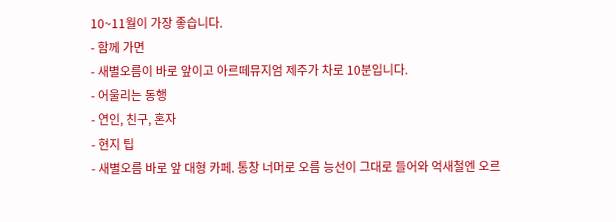10~11월이 가장 좋습니다.
- 함께 가면
- 새별오름이 바로 앞이고 아르떼뮤지엄 제주가 차로 10분입니다.
- 어울리는 동행
- 연인, 친구, 혼자
- 현지 팁
- 새별오름 바로 앞 대형 카페. 통창 너머로 오름 능선이 그대로 들어와 억새철엔 오르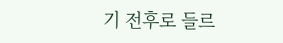기 전후로 들르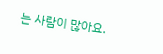는 사람이 많아요.